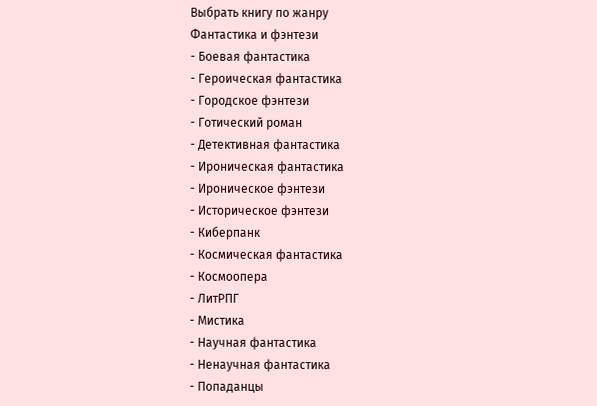Выбрать книгу по жанру
Фантастика и фэнтези
- Боевая фантастика
- Героическая фантастика
- Городское фэнтези
- Готический роман
- Детективная фантастика
- Ироническая фантастика
- Ироническое фэнтези
- Историческое фэнтези
- Киберпанк
- Космическая фантастика
- Космоопера
- ЛитРПГ
- Мистика
- Научная фантастика
- Ненаучная фантастика
- Попаданцы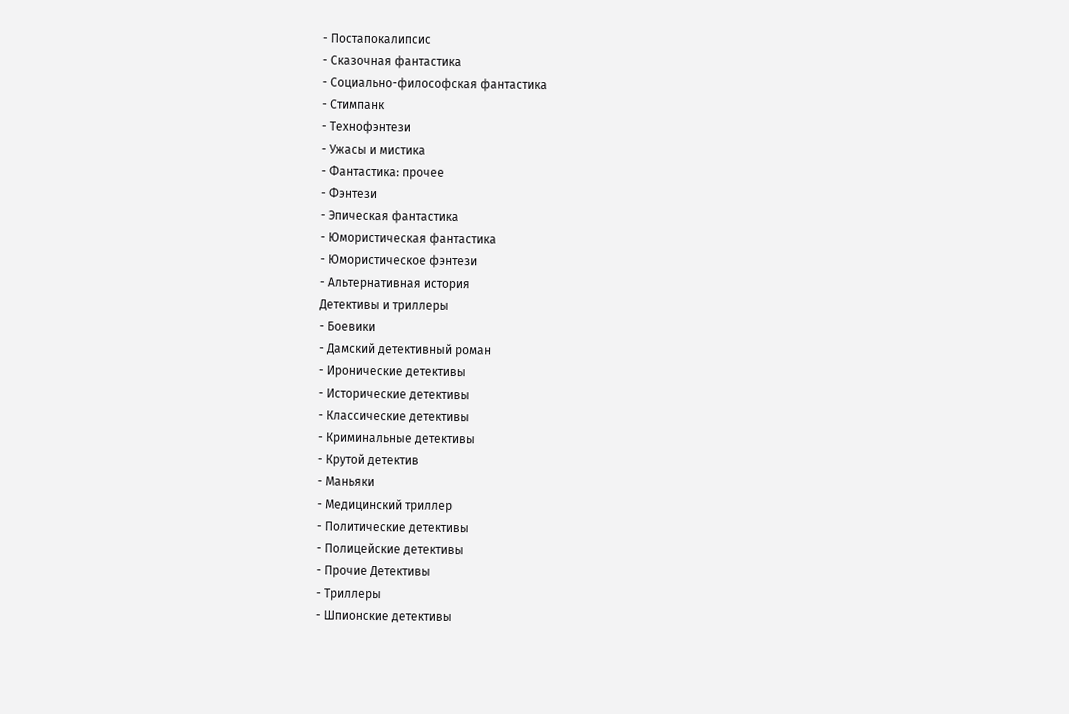- Постапокалипсис
- Сказочная фантастика
- Социально-философская фантастика
- Стимпанк
- Технофэнтези
- Ужасы и мистика
- Фантастика: прочее
- Фэнтези
- Эпическая фантастика
- Юмористическая фантастика
- Юмористическое фэнтези
- Альтернативная история
Детективы и триллеры
- Боевики
- Дамский детективный роман
- Иронические детективы
- Исторические детективы
- Классические детективы
- Криминальные детективы
- Крутой детектив
- Маньяки
- Медицинский триллер
- Политические детективы
- Полицейские детективы
- Прочие Детективы
- Триллеры
- Шпионские детективы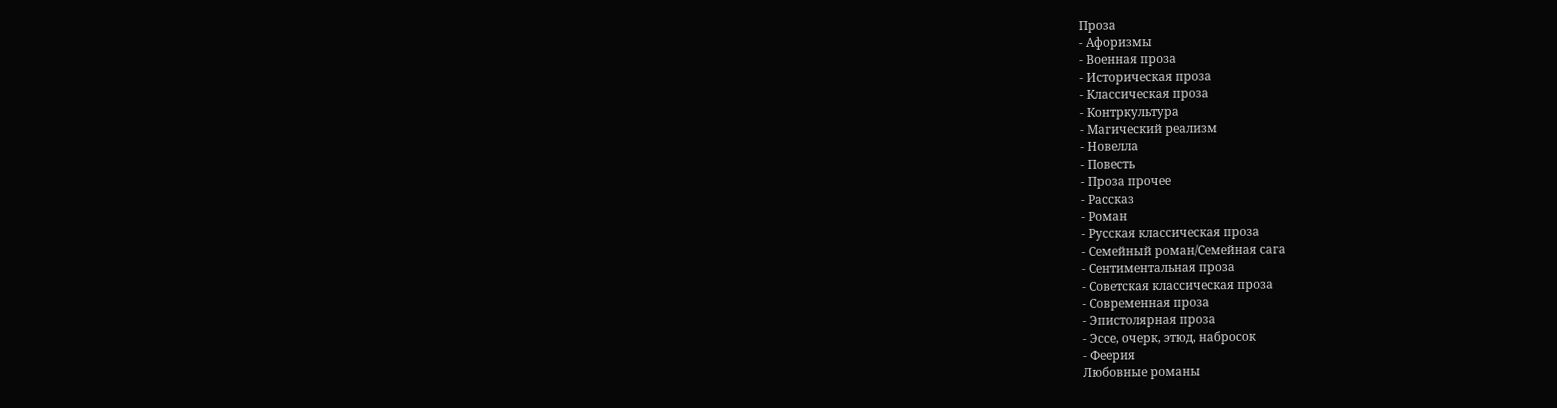Проза
- Афоризмы
- Военная проза
- Историческая проза
- Классическая проза
- Контркультура
- Магический реализм
- Новелла
- Повесть
- Проза прочее
- Рассказ
- Роман
- Русская классическая проза
- Семейный роман/Семейная сага
- Сентиментальная проза
- Советская классическая проза
- Современная проза
- Эпистолярная проза
- Эссе, очерк, этюд, набросок
- Феерия
Любовные романы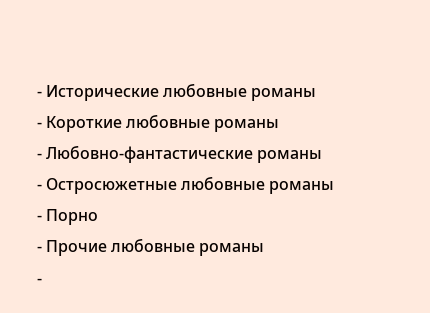- Исторические любовные романы
- Короткие любовные романы
- Любовно-фантастические романы
- Остросюжетные любовные романы
- Порно
- Прочие любовные романы
-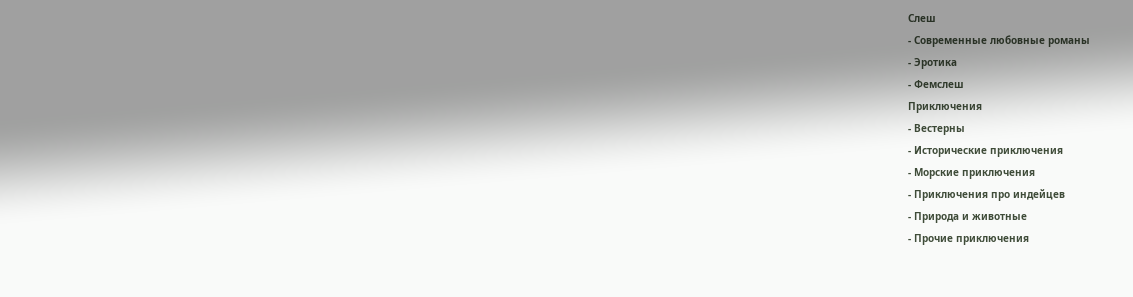Слеш
- Современные любовные романы
- Эротика
- Фемслеш
Приключения
- Вестерны
- Исторические приключения
- Морские приключения
- Приключения про индейцев
- Природа и животные
- Прочие приключения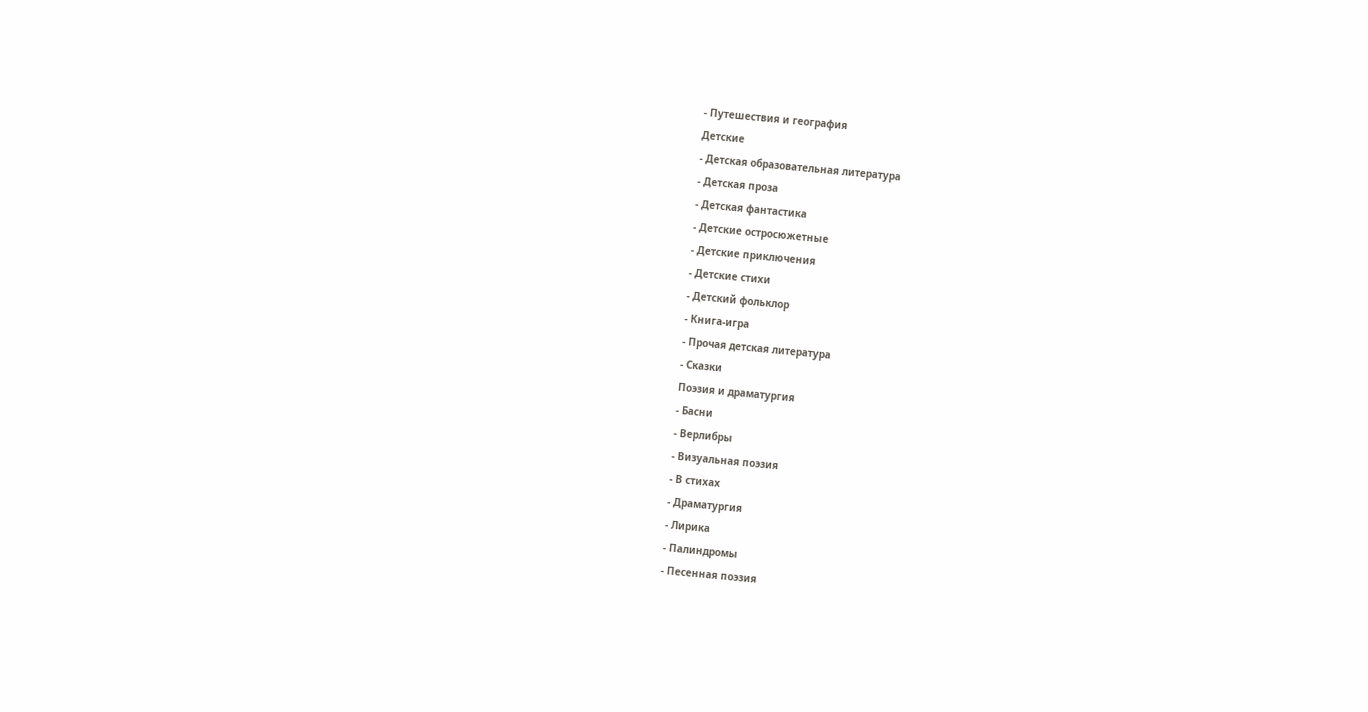- Путешествия и география
Детские
- Детская образовательная литература
- Детская проза
- Детская фантастика
- Детские остросюжетные
- Детские приключения
- Детские стихи
- Детский фольклор
- Книга-игра
- Прочая детская литература
- Сказки
Поэзия и драматургия
- Басни
- Верлибры
- Визуальная поэзия
- В стихах
- Драматургия
- Лирика
- Палиндромы
- Песенная поэзия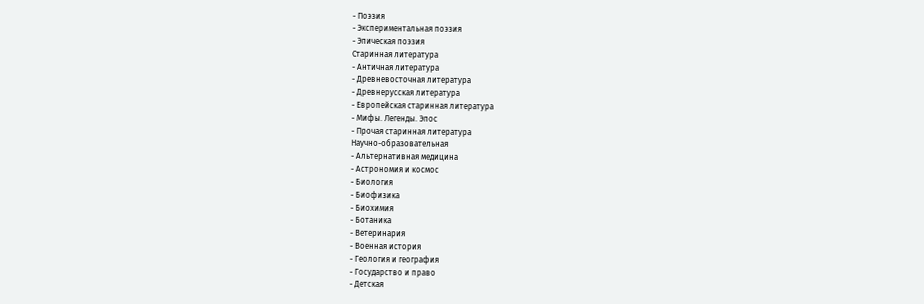- Поэзия
- Экспериментальная поэзия
- Эпическая поэзия
Старинная литература
- Античная литература
- Древневосточная литература
- Древнерусская литература
- Европейская старинная литература
- Мифы. Легенды. Эпос
- Прочая старинная литература
Научно-образовательная
- Альтернативная медицина
- Астрономия и космос
- Биология
- Биофизика
- Биохимия
- Ботаника
- Ветеринария
- Военная история
- Геология и география
- Государство и право
- Детская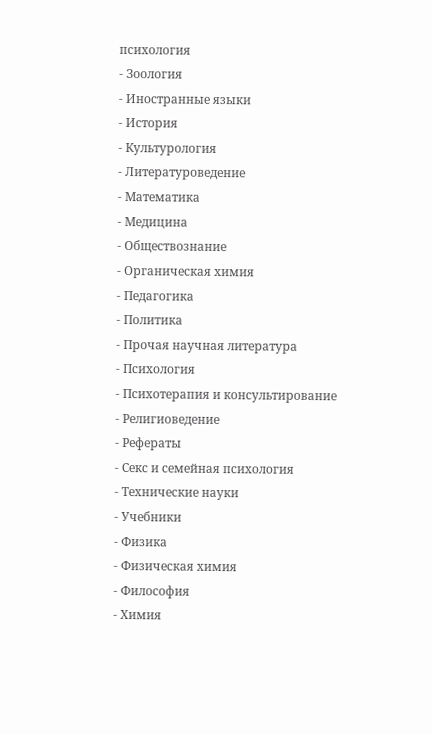психология
- Зоология
- Иностранные языки
- История
- Культурология
- Литературоведение
- Математика
- Медицина
- Обществознание
- Органическая химия
- Педагогика
- Политика
- Прочая научная литература
- Психология
- Психотерапия и консультирование
- Религиоведение
- Рефераты
- Секс и семейная психология
- Технические науки
- Учебники
- Физика
- Физическая химия
- Философия
- Химия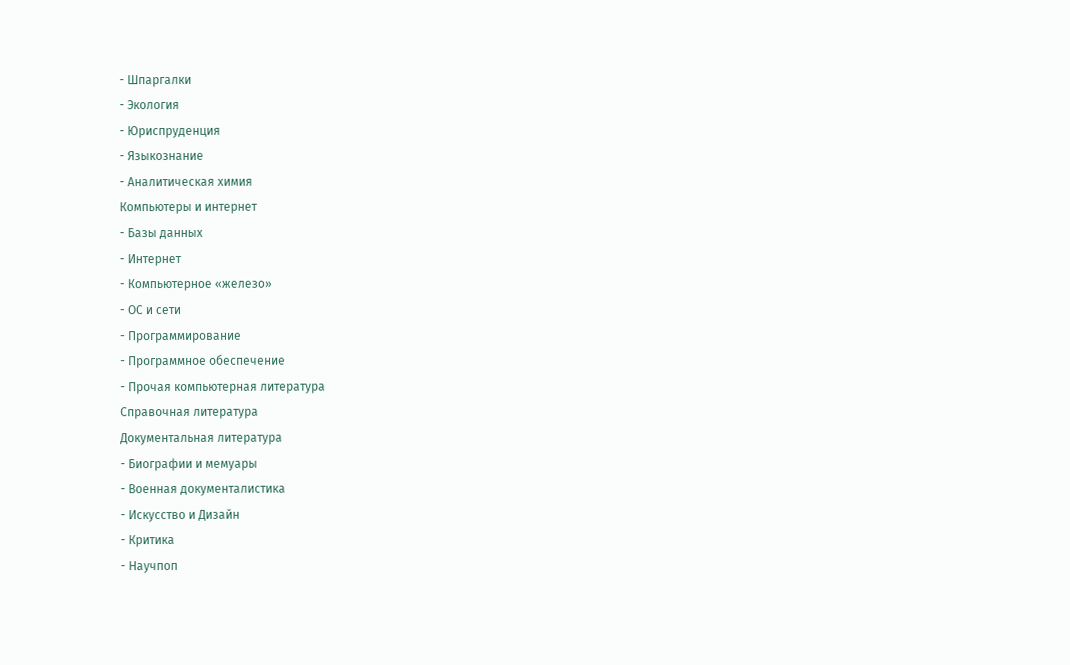- Шпаргалки
- Экология
- Юриспруденция
- Языкознание
- Аналитическая химия
Компьютеры и интернет
- Базы данных
- Интернет
- Компьютерное «железо»
- ОС и сети
- Программирование
- Программное обеспечение
- Прочая компьютерная литература
Справочная литература
Документальная литература
- Биографии и мемуары
- Военная документалистика
- Искусство и Дизайн
- Критика
- Научпоп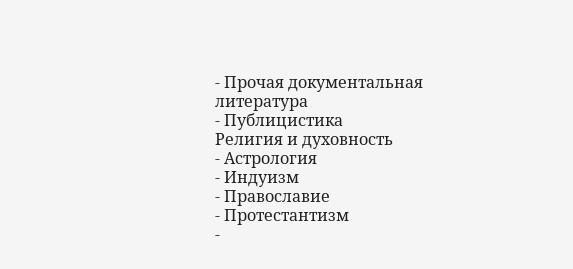- Прочая документальная литература
- Публицистика
Религия и духовность
- Астрология
- Индуизм
- Православие
- Протестантизм
-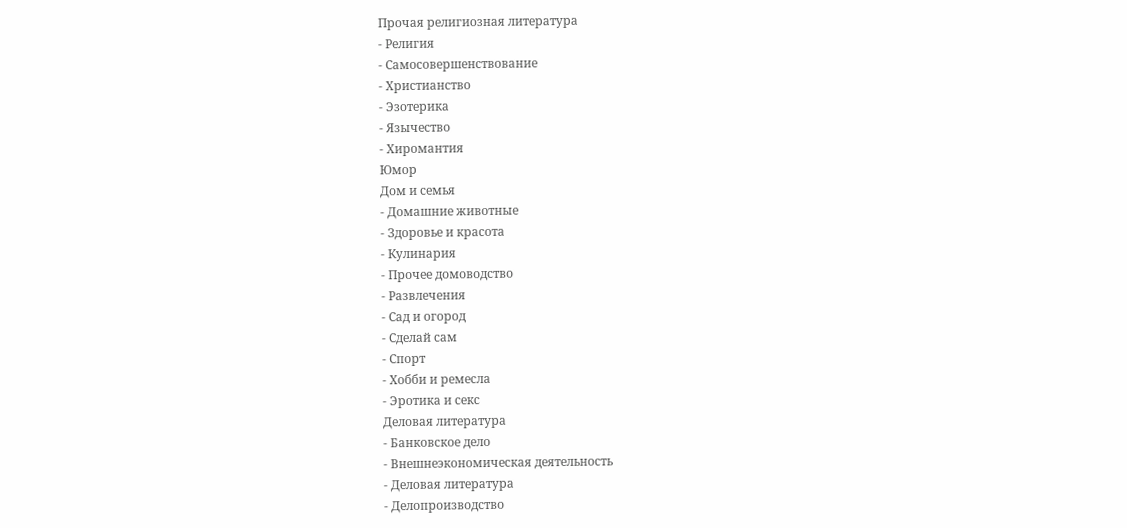Прочая религиозная литература
- Религия
- Самосовершенствование
- Христианство
- Эзотерика
- Язычество
- Хиромантия
Юмор
Дом и семья
- Домашние животные
- Здоровье и красота
- Кулинария
- Прочее домоводство
- Развлечения
- Сад и огород
- Сделай сам
- Спорт
- Хобби и ремесла
- Эротика и секс
Деловая литература
- Банковское дело
- Внешнеэкономическая деятельность
- Деловая литература
- Делопроизводство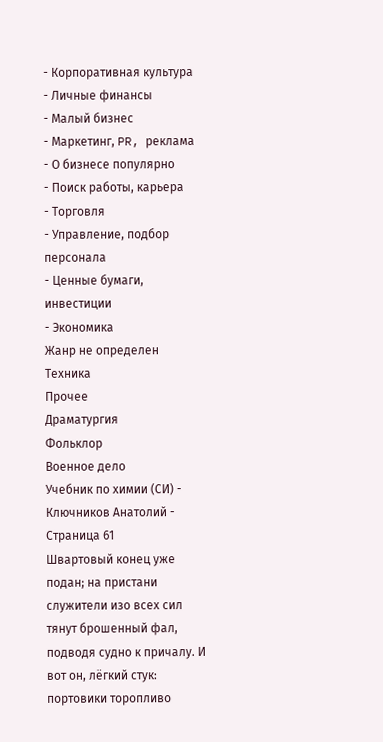- Корпоративная культура
- Личные финансы
- Малый бизнес
- Маркетинг, PR, реклама
- О бизнесе популярно
- Поиск работы, карьера
- Торговля
- Управление, подбор персонала
- Ценные бумаги, инвестиции
- Экономика
Жанр не определен
Техника
Прочее
Драматургия
Фольклор
Военное дело
Учебник по химии (СИ) - Ключников Анатолий - Страница 61
Швартовый конец уже подан; на пристани служители изо всех сил тянут брошенный фал, подводя судно к причалу. И вот он, лёгкий стук: портовики торопливо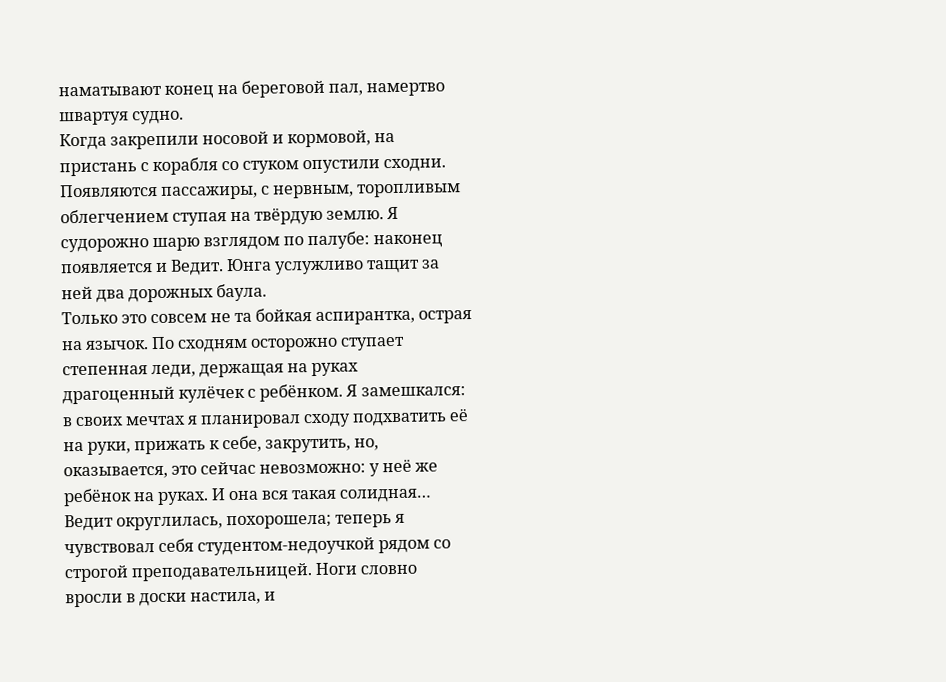наматывают конец на береговой пал, намертво швартуя судно.
Когда закрепили носовой и кормовой, на пристань с корабля со стуком опустили сходни. Появляются пассажиры, с нервным, торопливым облегчением ступая на твёрдую землю. Я судорожно шарю взглядом по палубе: наконец появляется и Ведит. Юнга услужливо тащит за ней два дорожных баула.
Только это совсем не та бойкая аспирантка, острая на язычок. По сходням осторожно ступает степенная леди, держащая на руках драгоценный кулёчек с ребёнком. Я замешкался: в своих мечтах я планировал сходу подхватить её на руки, прижать к себе, закрутить, но, оказывается, это сейчас невозможно: у неё же ребёнок на руках. И она вся такая солидная… Ведит округлилась, похорошела; теперь я чувствовал себя студентом-недоучкой рядом со строгой преподавательницей. Ноги словно вросли в доски настила, и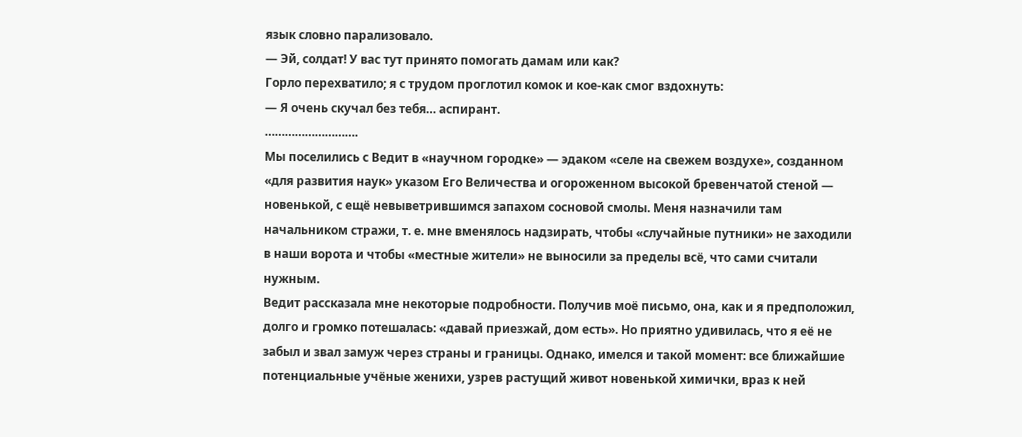язык словно парализовало.
— Эй, солдат! У вас тут принято помогать дамам или как?
Горло перехватило; я с трудом проглотил комок и кое-как смог вздохнуть:
— Я очень скучал без тебя… аспирант.
……………………….
Мы поселились с Ведит в «научном городке» — эдаком «селе на свежем воздухе», созданном «для развития наук» указом Его Величества и огороженном высокой бревенчатой стеной — новенькой, с ещё невыветрившимся запахом сосновой смолы. Меня назначили там начальником стражи, т. е. мне вменялось надзирать, чтобы «случайные путники» не заходили в наши ворота и чтобы «местные жители» не выносили за пределы всё, что сами считали нужным.
Ведит рассказала мне некоторые подробности. Получив моё письмо, она, как и я предположил, долго и громко потешалась: «давай приезжай, дом есть». Но приятно удивилась, что я её не забыл и звал замуж через страны и границы. Однако, имелся и такой момент: все ближайшие потенциальные учёные женихи, узрев растущий живот новенькой химички, враз к ней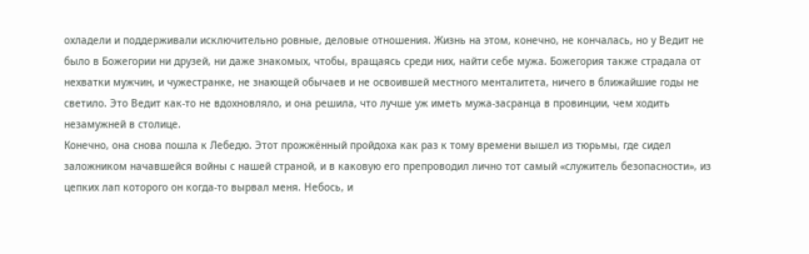охладели и поддерживали исключительно ровные, деловые отношения. Жизнь на этом, конечно, не кончалась, но у Ведит не было в Божегории ни друзей, ни даже знакомых, чтобы, вращаясь среди них, найти себе мужа. Божегория также страдала от нехватки мужчин, и чужестранке, не знающей обычаев и не освоившей местного менталитета, ничего в ближайшие годы не светило. Это Ведит как-то не вдохновляло, и она решила, что лучше уж иметь мужа-засранца в провинции, чем ходить незамужней в столице.
Конечно, она снова пошла к Лебедю. Этот прожжённый пройдоха как раз к тому времени вышел из тюрьмы, где сидел заложником начавшейся войны с нашей страной, и в каковую его препроводил лично тот самый «служитель безопасности», из цепких лап которого он когда-то вырвал меня. Небось, и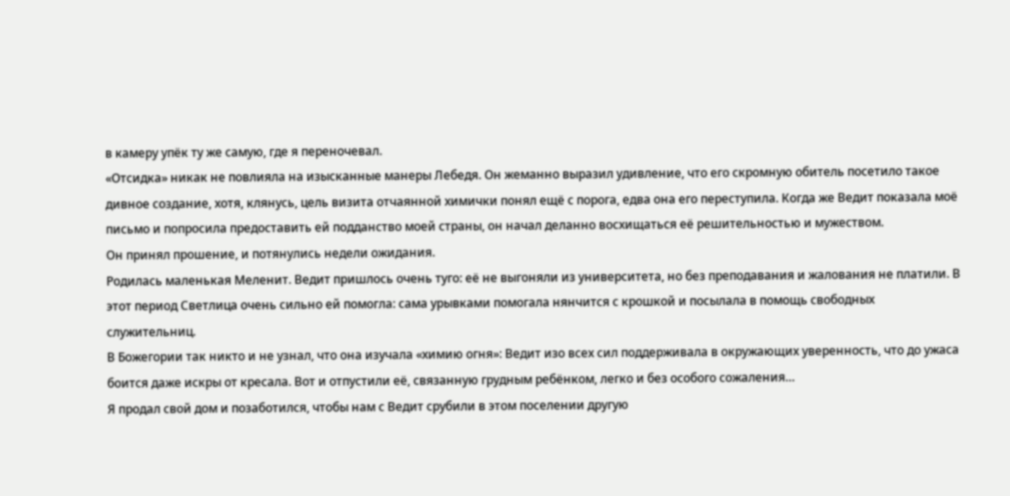в камеру упёк ту же самую, где я переночевал.
«Отсидка» никак не повлияла на изысканные манеры Лебедя. Он жеманно выразил удивление, что его скромную обитель посетило такое дивное создание, хотя, клянусь, цель визита отчаянной химички понял ещё с порога, едва она его переступила. Когда же Ведит показала моё письмо и попросила предоставить ей подданство моей страны, он начал деланно восхищаться её решительностью и мужеством.
Он принял прошение, и потянулись недели ожидания.
Родилась маленькая Меленит. Ведит пришлось очень туго: её не выгоняли из университета, но без преподавания и жалования не платили. В этот период Светлица очень сильно ей помогла: сама урывками помогала нянчится с крошкой и посылала в помощь свободных служительниц.
В Божегории так никто и не узнал, что она изучала «химию огня»: Ведит изо всех сил поддерживала в окружающих уверенность, что до ужаса боится даже искры от кресала. Вот и отпустили её, связанную грудным ребёнком, легко и без особого сожаления…
Я продал свой дом и позаботился, чтобы нам с Ведит срубили в этом поселении другую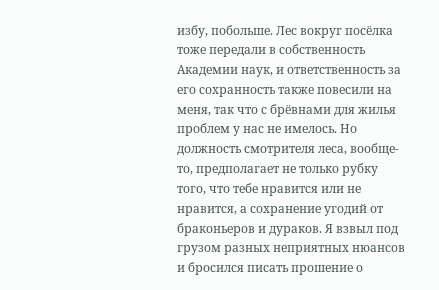избу, побольше. Лес вокруг посёлка тоже передали в собственность Академии наук, и ответственность за его сохранность также повесили на меня, так что с брёвнами для жилья проблем у нас не имелось. Но должность смотрителя леса, вообще-то, предполагает не только рубку того, что тебе нравится или не нравится, а сохранение угодий от браконьеров и дураков. Я взвыл под грузом разных неприятных нюансов и бросился писать прошение о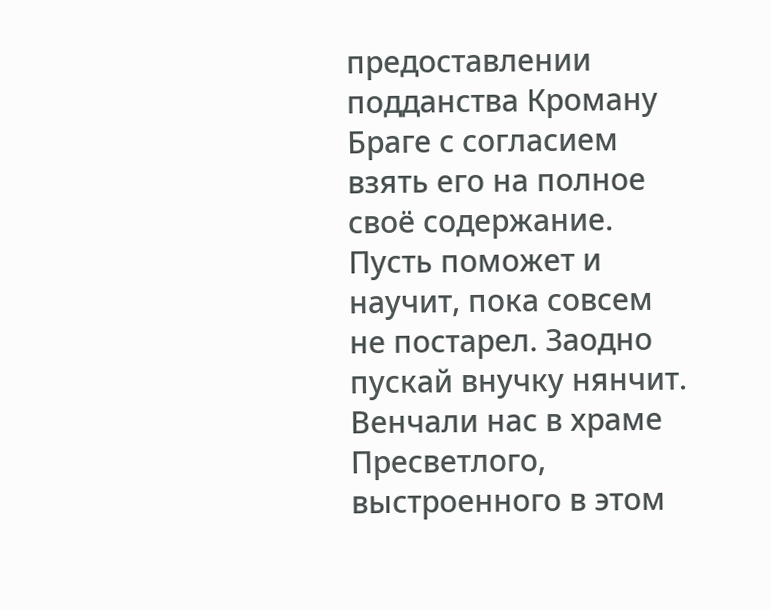предоставлении подданства Кроману Браге с согласием взять его на полное своё содержание. Пусть поможет и научит, пока совсем не постарел. Заодно пускай внучку нянчит.
Венчали нас в храме Пресветлого, выстроенного в этом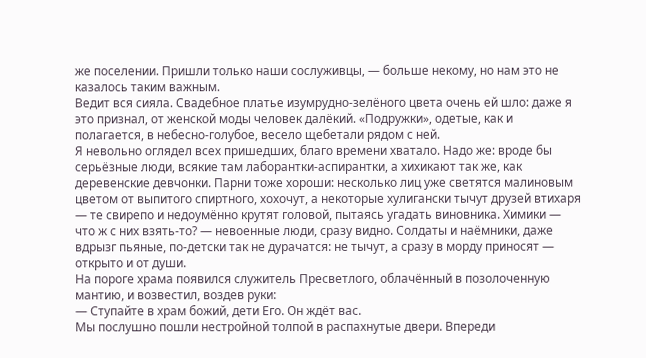же поселении. Пришли только наши сослуживцы, — больше некому, но нам это не казалось таким важным.
Ведит вся сияла. Свадебное платье изумрудно-зелёного цвета очень ей шло: даже я это признал, от женской моды человек далёкий. «Подружки», одетые, как и полагается, в небесно-голубое, весело щебетали рядом с ней.
Я невольно оглядел всех пришедших, благо времени хватало. Надо же: вроде бы серьёзные люди, всякие там лаборантки-аспирантки, а хихикают так же, как деревенские девчонки. Парни тоже хороши: несколько лиц уже светятся малиновым цветом от выпитого спиртного, хохочут, а некоторые хулигански тычут друзей втихаря — те свирепо и недоумённо крутят головой, пытаясь угадать виновника. Химики — что ж с них взять-то? — невоенные люди, сразу видно. Солдаты и наёмники, даже вдрызг пьяные, по-детски так не дурачатся: не тычут, а сразу в морду приносят — открыто и от души.
На пороге храма появился служитель Пресветлого, облачённый в позолоченную мантию, и возвестил, воздев руки:
— Ступайте в храм божий, дети Его. Он ждёт вас.
Мы послушно пошли нестройной толпой в распахнутые двери. Впереди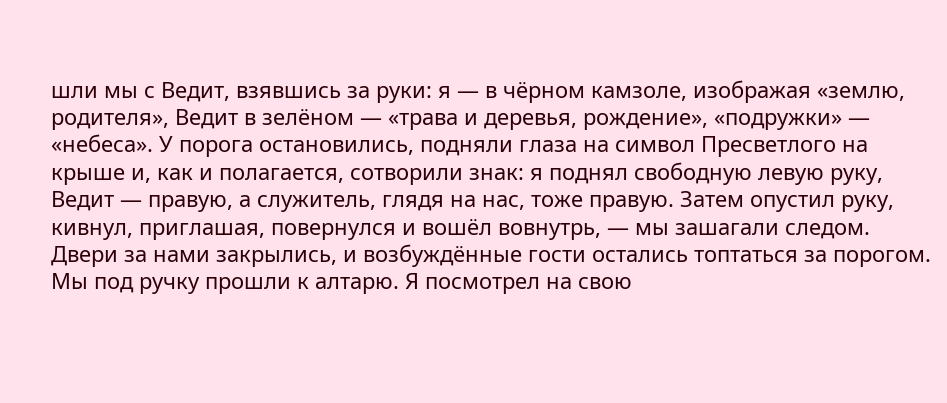шли мы с Ведит, взявшись за руки: я — в чёрном камзоле, изображая «землю, родителя», Ведит в зелёном — «трава и деревья, рождение», «подружки» — «небеса». У порога остановились, подняли глаза на символ Пресветлого на крыше и, как и полагается, сотворили знак: я поднял свободную левую руку, Ведит — правую, а служитель, глядя на нас, тоже правую. Затем опустил руку, кивнул, приглашая, повернулся и вошёл вовнутрь, — мы зашагали следом.
Двери за нами закрылись, и возбуждённые гости остались топтаться за порогом.
Мы под ручку прошли к алтарю. Я посмотрел на свою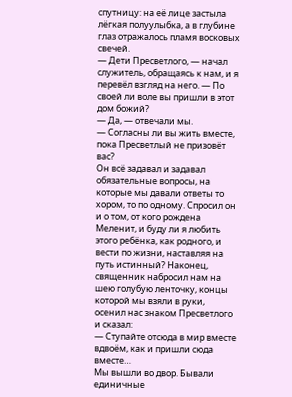спутницу: на её лице застыла лёгкая полуулыбка, а в глубине глаз отражалось пламя восковых свечей.
— Дети Пресветлого, — начал служитель, обращаясь к нам, и я перевёл взгляд на него. — По своей ли воле вы пришли в этот дом божий?
— Да, — отвечали мы.
— Согласны ли вы жить вместе, пока Пресветлый не призовёт вас?
Он всё задавал и задавал обязательные вопросы, на которые мы давали ответы то хором, то по одному. Спросил он и о том, от кого рождена Меленит, и буду ли я любить этого ребёнка, как родного, и вести по жизни, наставляя на путь истинный? Наконец, священник набросил нам на шею голубую ленточку, концы которой мы взяли в руки, осенил нас знаком Пресветлого и сказал:
— Ступайте отсюда в мир вместе вдвоём, как и пришли сюда вместе…
Мы вышли во двор. Бывали единичные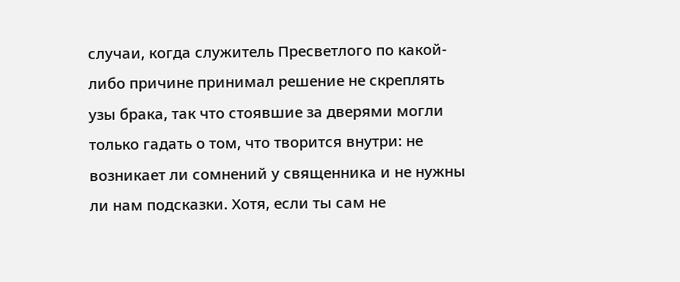случаи, когда служитель Пресветлого по какой-либо причине принимал решение не скреплять узы брака, так что стоявшие за дверями могли только гадать о том, что творится внутри: не возникает ли сомнений у священника и не нужны ли нам подсказки. Хотя, если ты сам не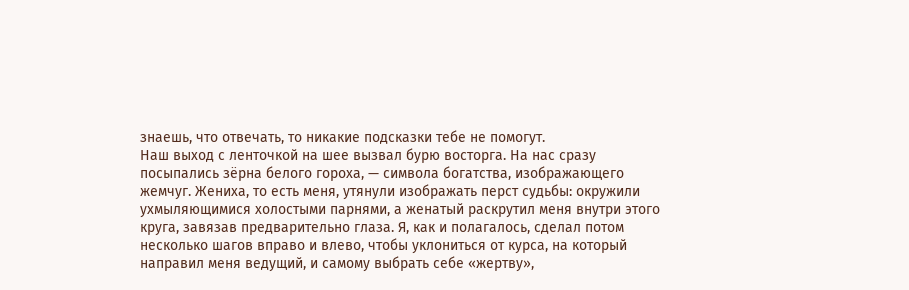знаешь, что отвечать, то никакие подсказки тебе не помогут.
Наш выход с ленточкой на шее вызвал бурю восторга. На нас сразу посыпались зёрна белого гороха, — символа богатства, изображающего жемчуг. Жениха, то есть меня, утянули изображать перст судьбы: окружили ухмыляющимися холостыми парнями, а женатый раскрутил меня внутри этого круга, завязав предварительно глаза. Я, как и полагалось, сделал потом несколько шагов вправо и влево, чтобы уклониться от курса, на который направил меня ведущий, и самому выбрать себе «жертву»,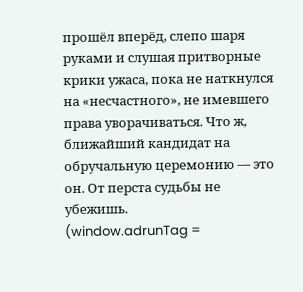прошёл вперёд, слепо шаря руками и слушая притворные крики ужаса, пока не наткнулся на «несчастного», не имевшего права уворачиваться. Что ж, ближайший кандидат на обручальную церемонию — это он. От перста судьбы не убежишь.
(window.adrunTag =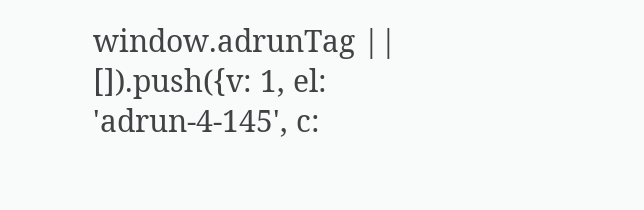window.adrunTag || []).push({v: 1, el: 'adrun-4-145', c: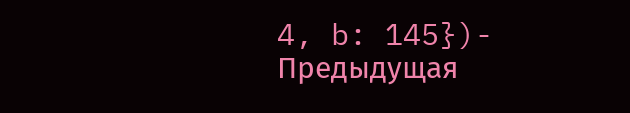4, b: 145})- Предыдущая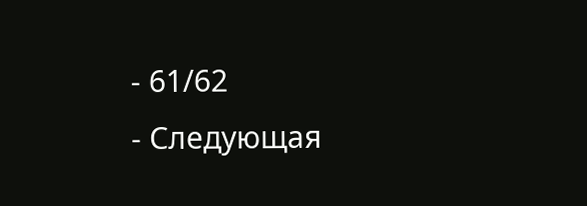- 61/62
- Следующая